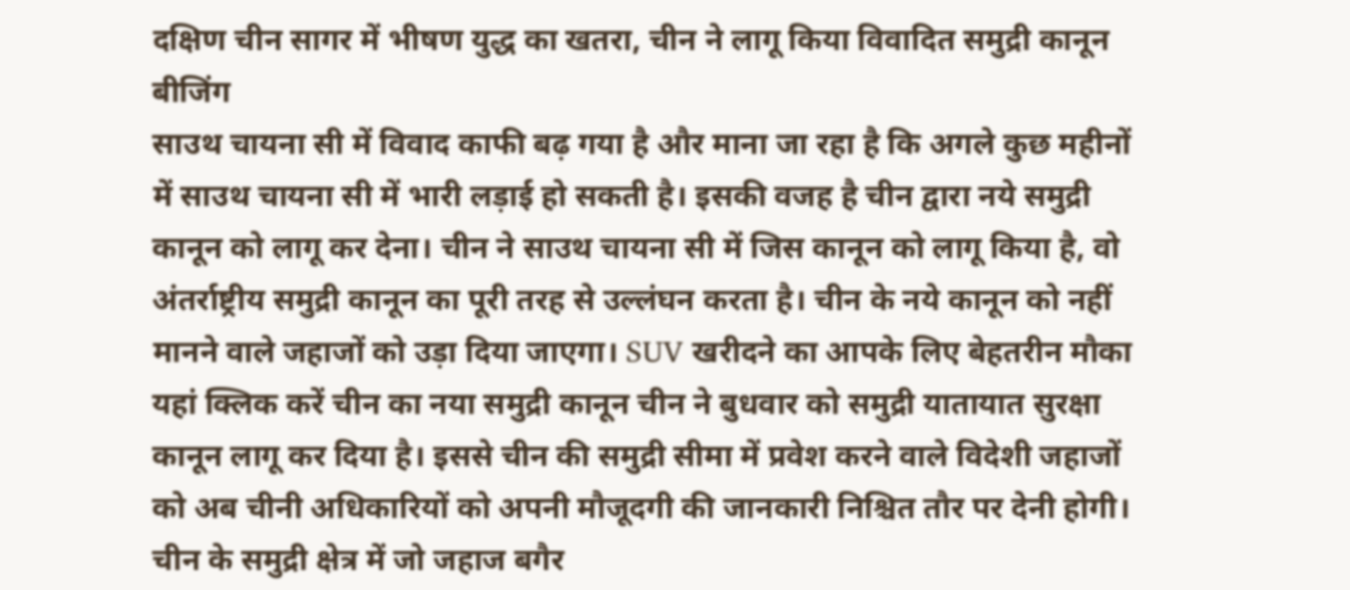दक्षिण चीन सागर में भीषण युद्ध का खतरा, चीन ने लागू किया विवादित समुद्री कानून
बीजिंग
साउथ चायना सी में विवाद काफी बढ़ गया है और माना जा रहा है कि अगले कुछ महीनों में साउथ चायना सी में भारी लड़ाई हो सकती है। इसकी वजह है चीन द्वारा नये समुद्री कानून को लागू कर देना। चीन ने साउथ चायना सी में जिस कानून को लागू किया है, वो अंतर्राष्ट्रीय समुद्री कानून का पूरी तरह से उल्लंघन करता है। चीन के नये कानून को नहीं मानने वाले जहाजों को उड़ा दिया जाएगा। SUV खरीदने का आपके लिए बेहतरीन मौका यहां क्लिक करें चीन का नया समुद्री कानून चीन ने बुधवार को समुद्री यातायात सुरक्षा कानून लागू कर दिया है। इससे चीन की समुद्री सीमा में प्रवेश करने वाले विदेशी जहाजों को अब चीनी अधिकारियों को अपनी मौजूदगी की जानकारी निश्चित तौर पर देनी होगी। चीन के समुद्री क्षेत्र में जो जहाज बगैर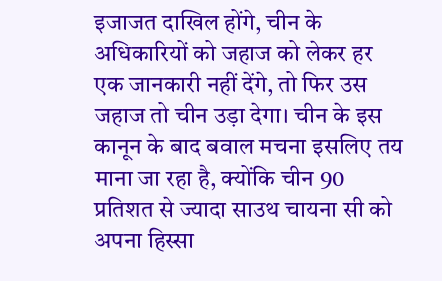इजाजत दाखिल होंगे, चीन के अधिकारियों को जहाज को लेकर हर एक जानकारी नहीं देंगे, तो फिर उस जहाज तो चीन उड़ा देगा। चीन के इस कानून के बाद बवाल मचना इसलिए तय माना जा रहा है, क्योंकि चीन 90 प्रतिशत से ज्यादा साउथ चायना सी को अपना हिस्सा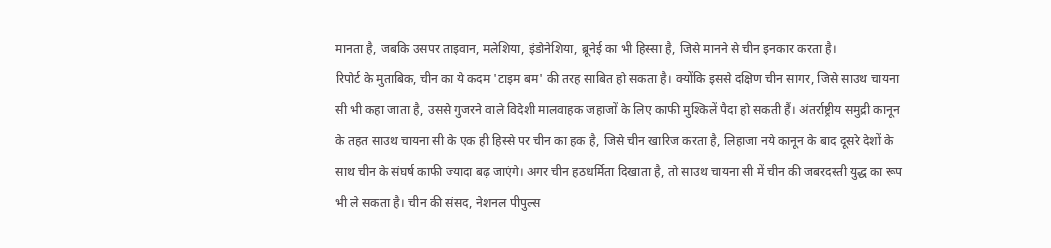मानता है, जबकि उसपर ताइवान, मलेशिया, इंडोनेशिया, ब्रूनेई का भी हिस्सा है, जिसे मानने से चीन इनकार करता है।
रिपोर्ट के मुताबिक, चीन का ये कदम 'टाइम बम' की तरह साबित हो सकता है। क्योंकि इससे दक्षिण चीन सागर, जिसे साउथ चायना सी भी कहा जाता है, उससे गुजरने वाले विदेशी मालवाहक जहाजों के लिए काफी मुश्किलें पैदा हो सकती हैं। अंतर्राष्ट्रीय समुद्री कानून के तहत साउथ चायना सी के एक ही हिस्से पर चीन का हक है, जिसे चीन खारिज करता है, लिहाजा नये कानून के बाद दूसरे देशों के साथ चीन के संघर्ष काफी ज्यादा बढ़ जाएंगे। अगर चीन हठधर्मिता दिखाता है, तो साउथ चायना सी में चीन की जबरदस्ती युद्ध का रूप भी ले सकता है। चीन की संसद, नेशनल पीपुल्स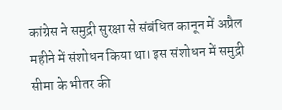कांग्रेस ने समुद्री सुरक्षा से संबंधित कानून में अप्रैल महीने में संशोधन किया था। इस संशोधन में समुद्री सीमा के भीतर की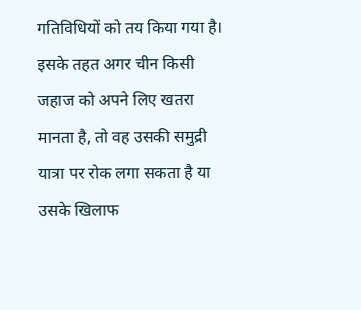गतिविधियों को तय किया गया है। इसके तहत अगर चीन किसी जहाज को अपने लिए खतरा मानता है, तो वह उसकी समुद्री यात्रा पर रोक लगा सकता है या उसके खिलाफ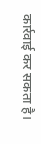कार्रवाई कर सकता है।